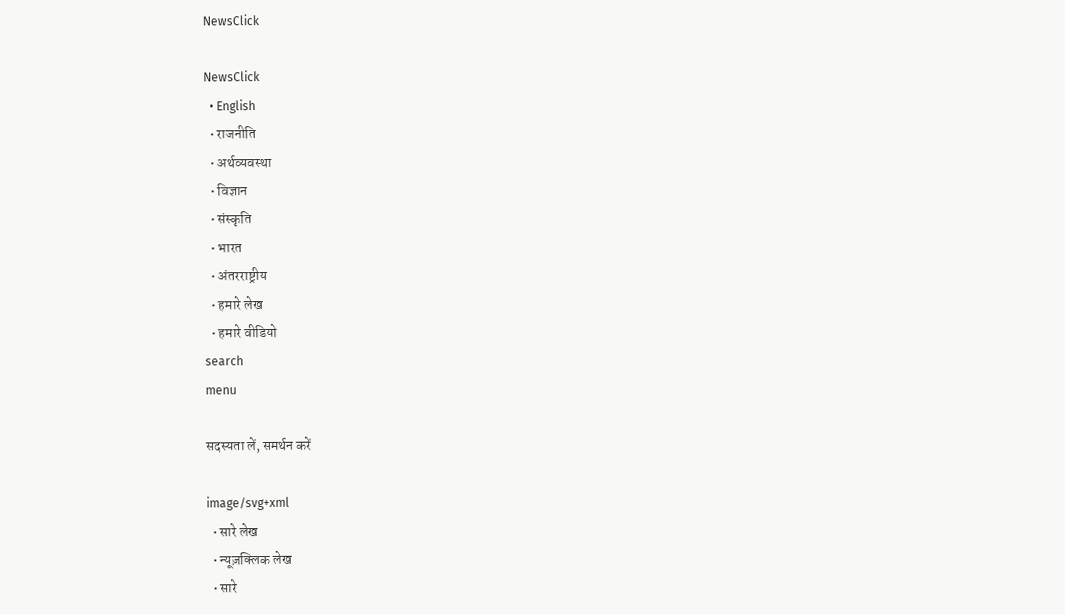NewsClick

NewsClick
  • English
  • राजनीति
  • अर्थव्यवस्था
  • विज्ञान
  • संस्कृति
  • भारत
  • अंतरराष्ट्रीय
  • हमारे लेख
  • हमारे वीडियो
search
menu

सदस्यता लें, समर्थन करें

image/svg+xml
  • सारे लेख
  • न्यूज़क्लिक लेख
  • सारे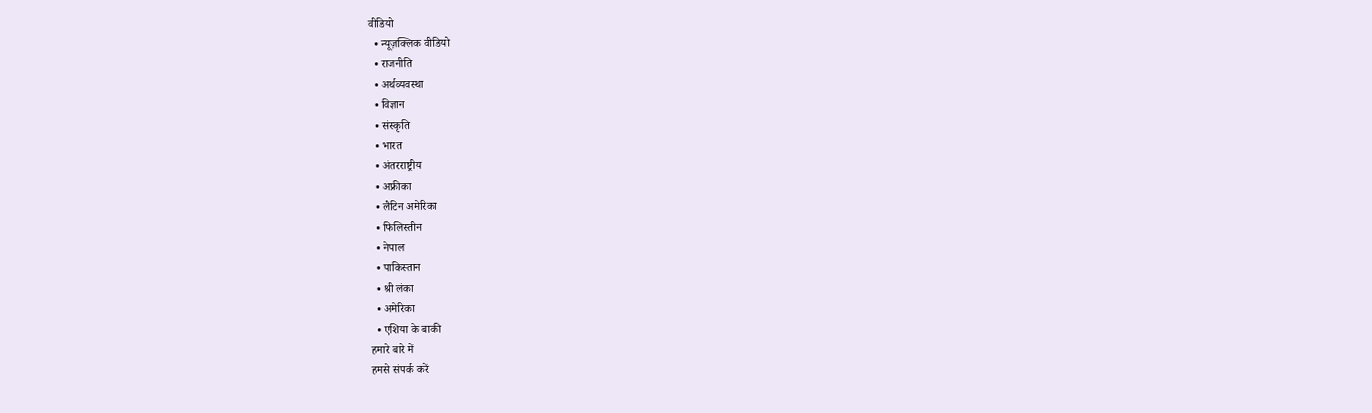वीडियो
  • न्यूज़क्लिक वीडियो
  • राजनीति
  • अर्थव्यवस्था
  • विज्ञान
  • संस्कृति
  • भारत
  • अंतरराष्ट्रीय
  • अफ्रीका
  • लैटिन अमेरिका
  • फिलिस्तीन
  • नेपाल
  • पाकिस्तान
  • श्री लंका
  • अमेरिका
  • एशिया के बाकी
हमारे बारे में
हमसे संपर्क करें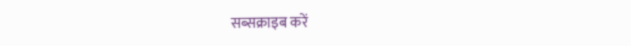सब्सक्राइब करें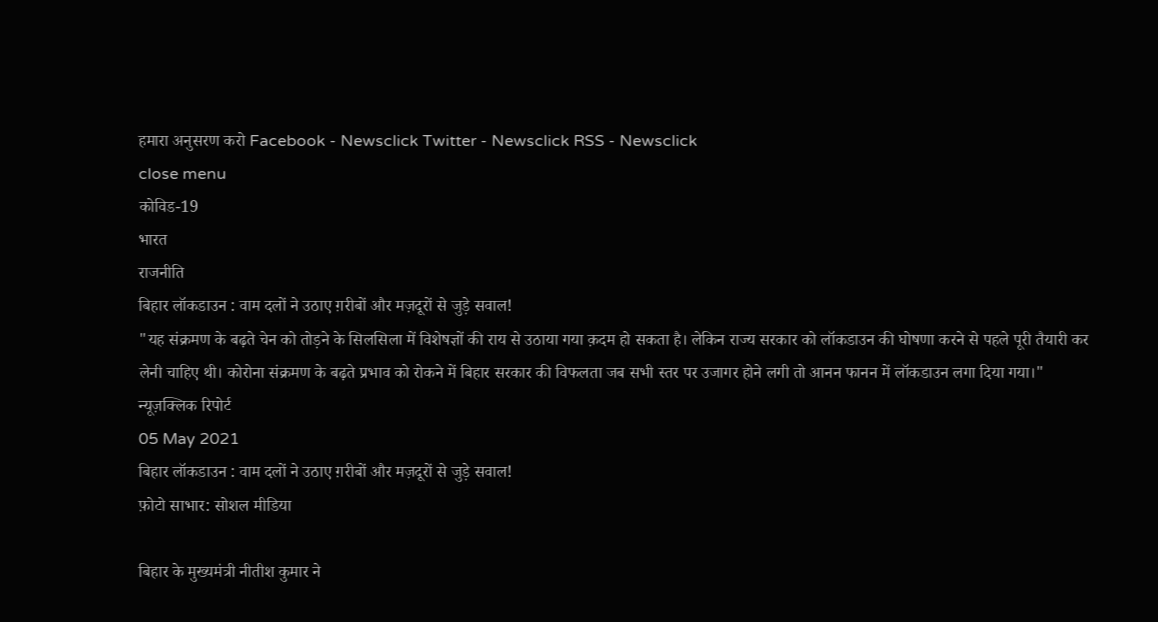हमारा अनुसरण करो Facebook - Newsclick Twitter - Newsclick RSS - Newsclick
close menu
कोविड-19
भारत
राजनीति
बिहार लॉकडाउन : वाम दलों ने उठाए ग़रीबों और मज़दूरों से जुड़े सवाल!
"यह संक्रमण के बढ़ते चेन को तोड़ने के सिलसिला में विशेषज्ञों की राय से उठाया गया क़दम हो सकता है। लेकिन राज्य सरकार को लॉकडाउन की घोषणा करने से पहले पूरी तैयारी कर लेनी चाहिए थी। कोरोना संक्रमण के बढ़ते प्रभाव को रोकने में बिहार सरकार की विफलता जब सभी स्तर पर उजागर होने लगी तो आनन फानन में लॉकडाउन लगा दिया गया।"
न्यूज़क्लिक रिपोर्ट
05 May 2021
बिहार लॉकडाउन : वाम दलों ने उठाए ग़रीबों और मज़दूरों से जुड़े सवाल!
फ़ोटो साभार: सोशल मीडिया

बिहार के मुख्यमंत्री नीतीश कुमार ने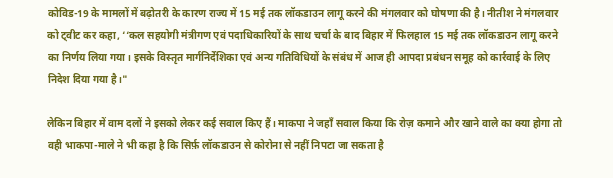कोविड-19 के मामलों में बढ़ोतरी के कारण राज्य में 15 मई तक लॉकडाउन लागू करने की मंगलवार को घोषणा की है। नीतीश ने मंगलवार को ट्वीट कर कहा, ‘‘कल सहयोगी मंत्रीगण एवं पदाधिकारियों के साथ चर्चा के बाद बिहार में फिलहाल 15 मई तक लॉकडाउन लागू करने का निर्णय लिया गया। इसके विस्तृत मार्गनिर्देशिका एवं अन्य गतिविधियों के संबंध में आज ही आपदा प्रबंधन समूह को कार्रवाई के लिए निदेश दिया गया है।"

लेकिन बिहार में वाम दलों ने इसको लेकर कई सवाल किए हैं। माकपा ने जहाँ सवाल किया कि रोज़ कमाने और खाने वाले का क्या होगा तो वही भाकपा-माले ने भी कहा है कि सिर्फ़ लॉकडाउन से कोरोना से नहीं निपटा जा सकता है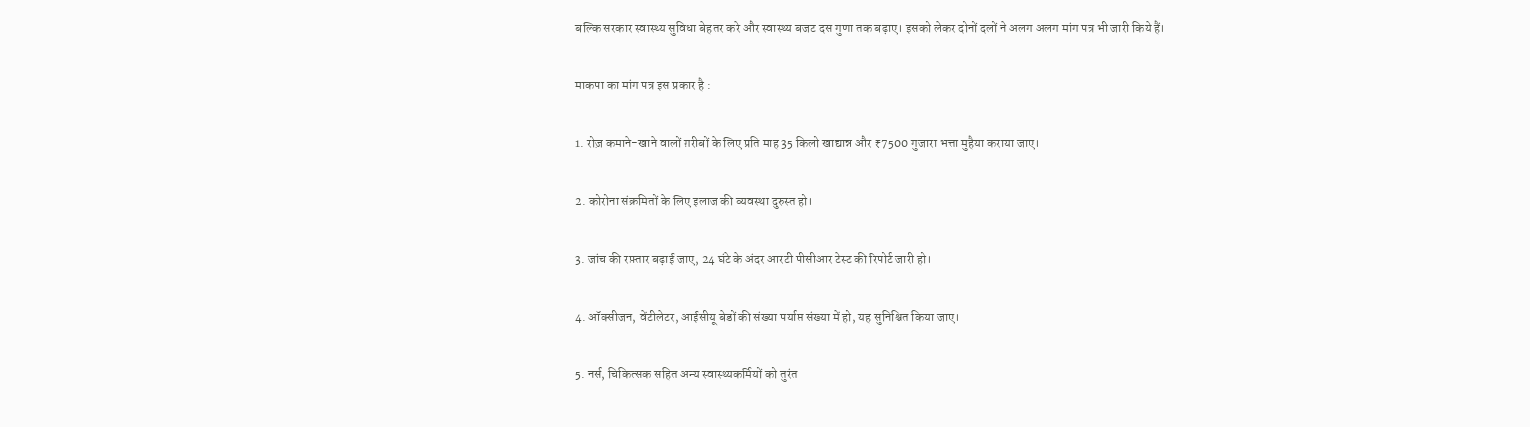बल्कि सरकार स्वास्थ्य सुविधा बेहतर करे और स्वास्थ्य बजट दस गुणा तक बढ़ाए। इसको लेकर दोनों दलों ने अलग अलग मांग पत्र भी जारी किये हैं।

माकपा का मांग पत्र इस प्रकार है :

1. रोज़ कमाने-खाने वालों ग़रीबों के लिए प्रति माह 35 किलो खाद्यान्न और ₹7500 गुजारा भत्ता मुहैया कराया जाए।

2. कोरोना संक्रमितों के लिए इलाज की व्यवस्था दुरुस्त हो।

3. जांच की रफ़्तार बढ़ाई जाए, 24 घंटे के अंदर आरटी पीसीआर टेस्ट की रिपोर्ट जारी हो।

4. ऑक्सीजन, वेंटीलेटर, आईसीयू बेडों की संख्या पर्याप्त संख्या में हो, यह सुनिश्चित किया जाए।

5. नर्स, चिकित्सक सहित अन्य स्वास्थ्यकर्मियों को तुरंत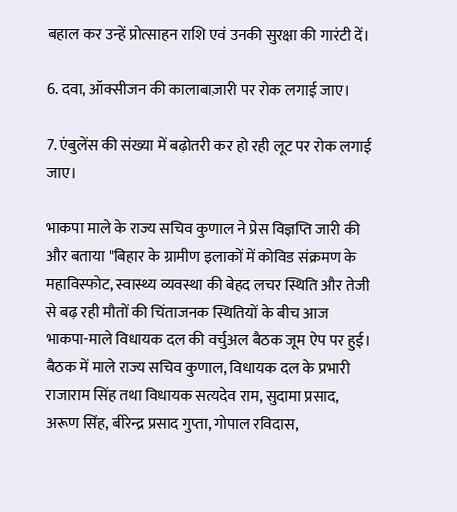बहाल कर उन्हें प्रोत्साहन राशि एवं उनकी सुरक्षा की गारंटी दें।

6. दवा, ऑक्सीजन की कालाबाज़ारी पर रोक लगाई जाए।

7. एंबुलेंस की संख्या में बढ़ोतरी कर हो रही लूट पर रोक लगाई जाए।

भाकपा माले के राज्य सचिव कुणाल ने प्रेस विज्ञप्ति जारी की और बताया "बिहार के ग्रामीण इलाकों में कोविड संक्रमण के महाविस्फोट, स्वास्थ्य व्यवस्था की बेहद लचर स्थिति और तेजी से बढ़ रही मौतों की चिंताजनक स्थितियों के बीच आज भाकपा-माले विधायक दल की वर्चुअल बैठक जूम ऐप पर हुई। बैठक में माले राज्य सचिव कुणाल, विधायक दल के प्रभारी राजाराम सिंह तथा विधायक सत्यदेव राम, सुदामा प्रसाद, अरूण सिंह, बीरेन्द्र प्रसाद गुप्ता, गोपाल रविदास,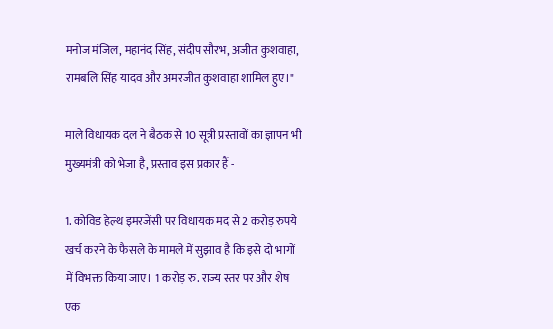मनोज मंजिल, महानंद सिंह, संदीप सौरभ, अजीत कुशवाहा, रामबलि सिंह यादव और अमरजीत कुशवाहा शामिल हुए।"

माले विधायक दल ने बैठक से 10 सूत्री प्रस्तावों का ज्ञापन भी मुख्यमंत्री को भेजा है, प्रस्ताव इस प्रकार हैं -

1. कोविड हेल्थ इमरजेंसी पर विधायक मद से 2 करोड़ रुपये खर्च करने के फैसले के मामले में सुझाव है कि इसे दो भागों में विभक्त किया जाए। 1 करोड़ रु. राज्य स्तर पर और शेष एक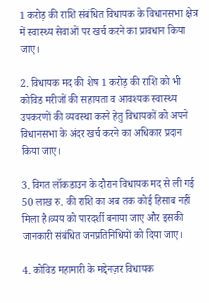1 करोड़ की राशि संबंधित विधायक के विधानसभा क्षेत्र में स्वास्थ्य सेवाओं पर खर्च करने का प्रावधान किया जाए।

2. विधायक मद की शेष 1 करोड़ की राशि को भी कोविड मरीजों की सहायता व आवश्यक स्वास्थ्य उपकरणों की व्यवस्था करने हेतु विधायकों को अपने विधानसभा के अंदर खर्च करने का अधिकार प्रदान किया जाए।

3. विगत लॉकडाउन के दौरान विधायक मद से ली गई 50 लाख रु. की राशि का अब तक कोई हिसाब नहीं मिला है।व्यय को पारदर्शी बनाया जाए और इसकी जानकारी संबंधित जनप्रतिनिधियों को दिया जाए।

4. कोविड महामारी के मद्देनज़र विधायक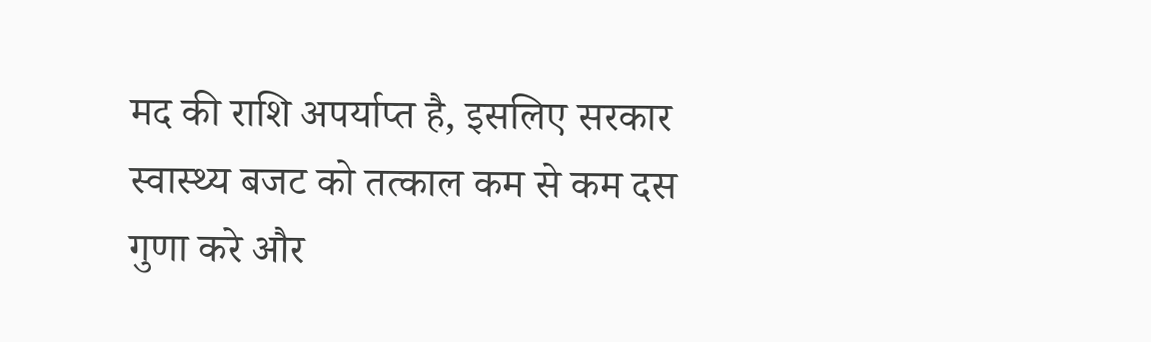मद की राशि अपर्याप्त है, इसलिए सरकार स्वास्थ्य बजट को तत्काल कम से कम दस गुणा करे और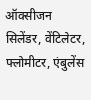ऑक्सीजन सिलेंडर, वेंटिलेटर, फ्लोमीटर, एंबुलेंस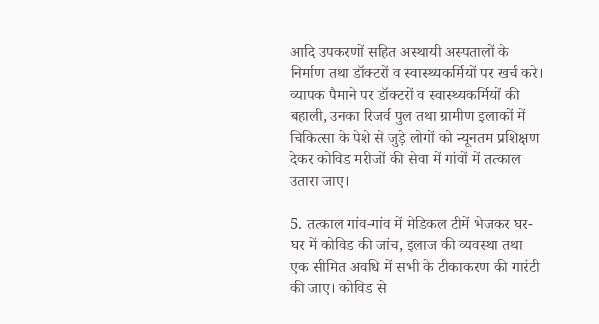आदि उपकरणों सहित अस्थायी अस्पतालों के निर्माण तथा डॉक्टरों व स्वास्थ्यकर्मियों पर खर्च करे। व्यापक पैमाने पर डॉक्टरों व स्वास्थ्यकर्मियों की बहाली, उनका रिजर्व पुल तथा ग्रामीण इलाकों में चिकित्सा के पेशे से जुड़े लोगों को न्यूनतम प्रशिक्षण देकर कोविड मरीजों की सेवा में गांवों में तत्काल उतारा जाए।

5. तत्काल गांव-गांव में मेडिकल टीमें भेजकर घर-घर में कोविड की जांच, इलाज की व्यवस्था तथा एक सीमित अवधि में सभी के टीकाकरण की गारंटी की जाए। कोविड से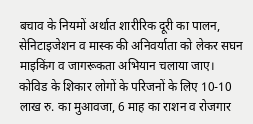बचाव के नियमों अर्थात शारीरिक दूरी का पालन, सेनिटाइजेशन व मास्क की अनिवर्याता को लेकर सघन माइकिंग व जागरूकता अभियान चलाया जाए। कोविड के शिकार लोगों के परिजनों के लिए 10-10 लाख रु. का मुआवजा, 6 माह का राशन व रोजगार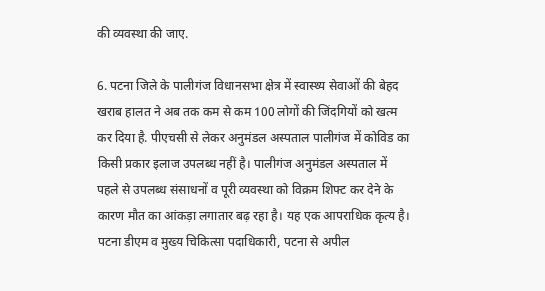की व्यवस्था की जाए.

6. पटना जिले के पालीगंज विधानसभा क्षेत्र में स्वास्थ्य सेवाओं की बेहद खराब हालत ने अब तक कम से कम 100 लोगों की जिंदगियों को खत्म कर दिया है. पीएचसी से लेकर अनुमंडल अस्पताल पालीगंज में कोविड का किसी प्रकार इलाज उपलब्ध नहीं है। पालीगंज अनुमंडल अस्पताल में पहले से उपलब्ध संसाधनों व पूरी व्यवस्था को विक्रम शिफ्ट कर देने के कारण मौत का आंकड़ा लगातार बढ़ रहा है। यह एक आपराधिक कृत्य है। पटना डीएम व मुख्य चिकित्सा पदाधिकारी, पटना से अपील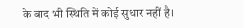के बाद भी स्थिति में कोई सुधार नहीं है।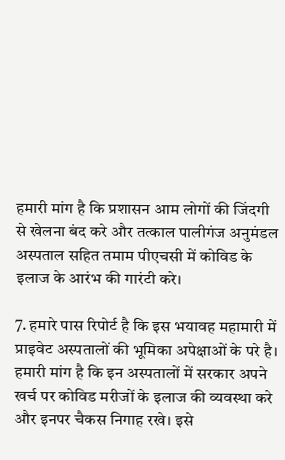हमारी मांग है कि प्रशासन आम लोगों की जिंदगी से खेलना बंद करे और तत्काल पालीगंज अनुमंडल अस्पताल सहित तमाम पीएचसी में कोविड के इलाज के आरंभ की गारंटी करे।

7. हमारे पास रिपोर्ट है कि इस भयावह महामारी में प्राइवेट अस्पतालों की भूमिका अपेक्षाओं के परे है। हमारी मांग है कि इन अस्पतालों में सरकार अपने खर्च पर कोविड मरीजों के इलाज की व्यवस्था करे और इनपर चैकस निगाह रखे। इसे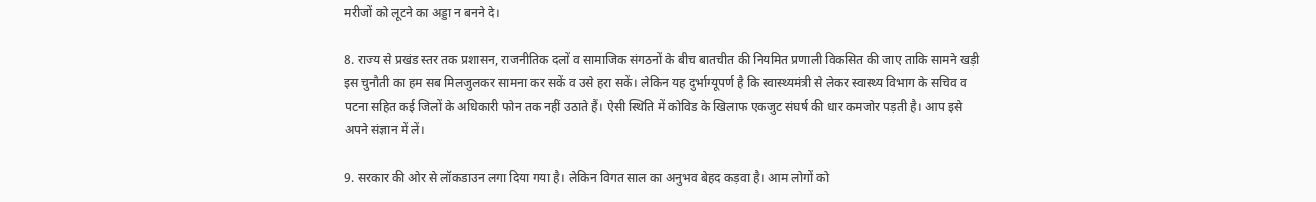मरीजों को लूटने का अड्डा न बनने दे।

8. राज्य से प्रखंड स्तर तक प्रशासन, राजनीतिक दलों व सामाजिक संगठनों के बीच बातचीत की नियमित प्रणाली विकसित की जाए ताकि सामने खड़ी इस चुनौती का हम सब मिलजुलकर सामना कर सकें व उसे हरा सकें। लेकिन यह दुर्भाग्यूपर्ण है कि स्वास्थ्यमंत्री से लेकर स्वास्थ्य विभाग के सचिव व पटना सहित कई जिलों के अधिकारी फोन तक नहीं उठाते हैं। ऐसी स्थिति में कोविड के खिलाफ एकजुट संघर्ष की धार कमजोर पड़ती है। आप इसे अपने संज्ञान में लें।

9. सरकार की ओर से लॉकडाउन लगा दिया गया है। लेकिन विगत साल का अनुभव बेहद कड़वा है। आम लोगों को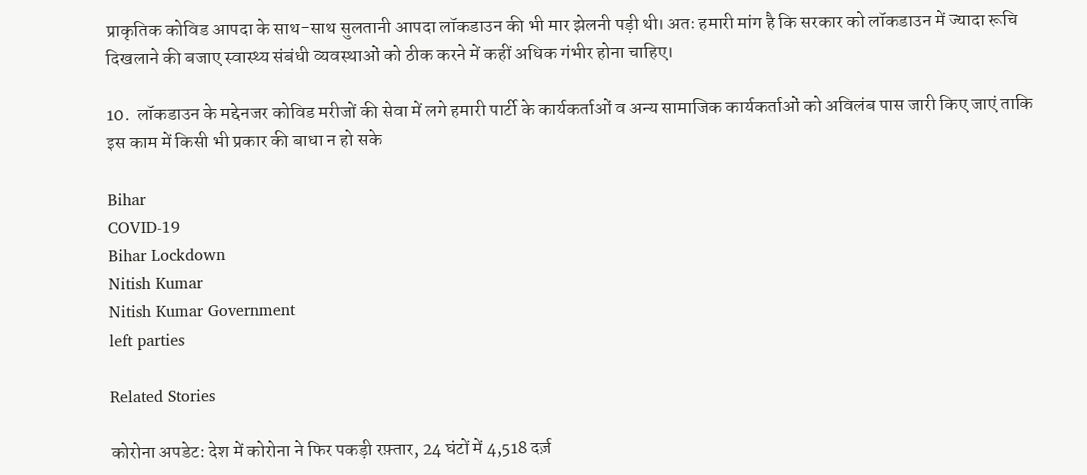प्राकृतिक कोविड आपदा के साथ-साथ सुलतानी आपदा लॉकडाउन की भी मार झेलनी पड़ी थी। अतः हमारी मांग है कि सरकार को लॉकडाउन में ज्यादा रूचि दिखलाने की बजाए स्वास्थ्य संबंधी व्यवस्थाओं को ठीक करने में कहीं अधिक गंभीर होना चाहिए।

10.  लॉकडाउन के मद्देनजर कोविड मरीजों की सेवा में लगे हमारी पार्टी के कार्यकर्ताओं व अन्य सामाजिक कार्यकर्ताओं को अविलंब पास जारी किए जाएं ताकि इस काम में किसी भी प्रकार की बाधा न हो सके

Bihar
COVID-19
Bihar Lockdown
Nitish Kumar
Nitish Kumar Government
left parties

Related Stories

कोरोना अपडेट: देश में कोरोना ने फिर पकड़ी रफ़्तार, 24 घंटों में 4,518 दर्ज़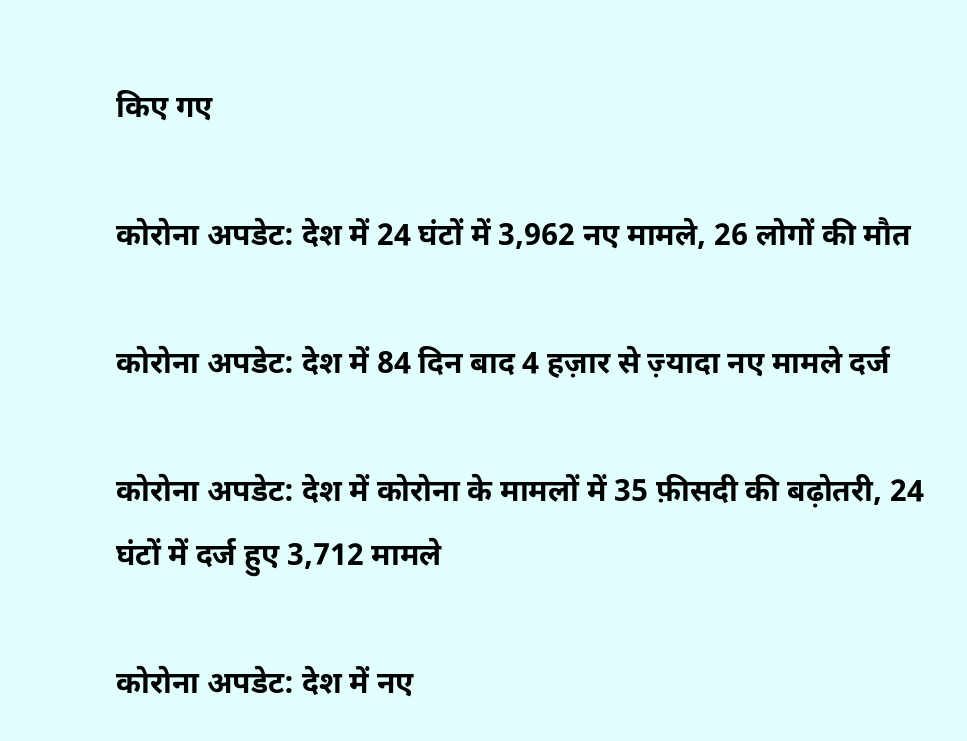किए गए

कोरोना अपडेट: देश में 24 घंटों में 3,962 नए मामले, 26 लोगों की मौत

कोरोना अपडेट: देश में 84 दिन बाद 4 हज़ार से ज़्यादा नए मामले दर्ज

कोरोना अपडेट: देश में कोरोना के मामलों में 35 फ़ीसदी की बढ़ोतरी, 24 घंटों में दर्ज हुए 3,712 मामले

कोरोना अपडेट: देश में नए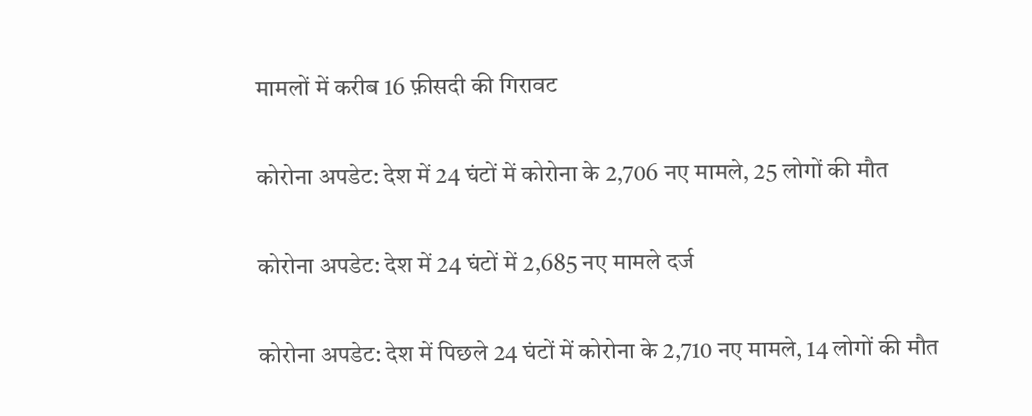मामलों में करीब 16 फ़ीसदी की गिरावट

कोरोना अपडेट: देश में 24 घंटों में कोरोना के 2,706 नए मामले, 25 लोगों की मौत

कोरोना अपडेट: देश में 24 घंटों में 2,685 नए मामले दर्ज

कोरोना अपडेट: देश में पिछले 24 घंटों में कोरोना के 2,710 नए मामले, 14 लोगों की मौत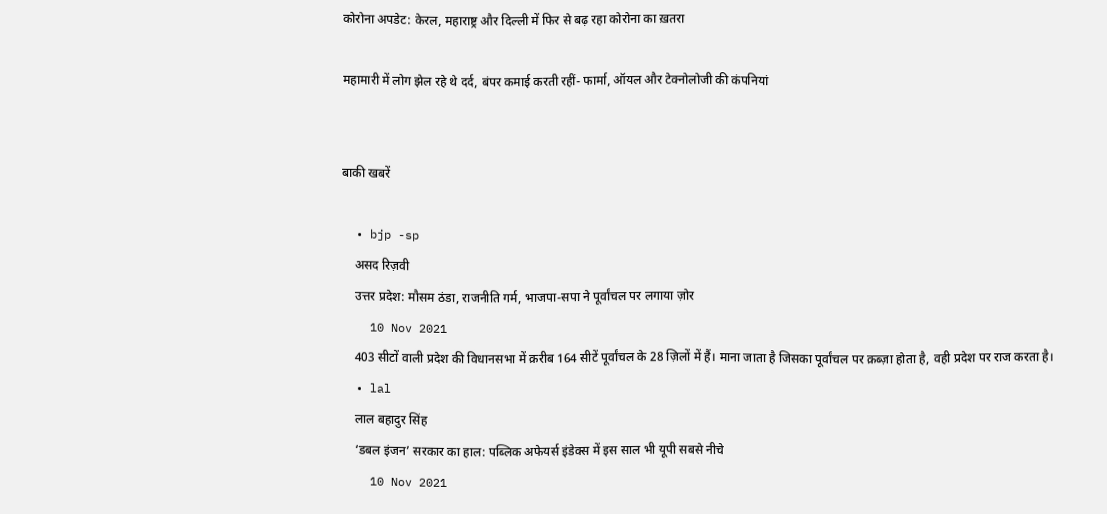कोरोना अपडेट: केरल, महाराष्ट्र और दिल्ली में फिर से बढ़ रहा कोरोना का ख़तरा

महामारी में लोग झेल रहे थे दर्द, बंपर कमाई करती रहीं- फार्मा, ऑयल और टेक्नोलोजी की कंपनियां


बाकी खबरें

  • bjp -sp
    असद रिज़वी
    उत्तर प्रदेश: मौसम ठंडा, राजनीति गर्म, भाजपा-सपा ने पूर्वांचल पर लगाया ज़ोर
    10 Nov 2021
    403 सीटों वाली प्रदेश की विधानसभा में क़रीब 164 सीटें पूर्वांचल के 28 ज़िलों में हैं। माना जाता है जिसका पूर्वांचल पर क़ब्ज़ा होता है, वही प्रदेश पर राज करता है।
  • lal
    लाल बहादुर सिंह
    ‘डबल इंजन’ सरकार का हाल: पब्लिक अफेयर्स इंडेक्स में इस साल भी यूपी सबसे नीचे
    10 Nov 2021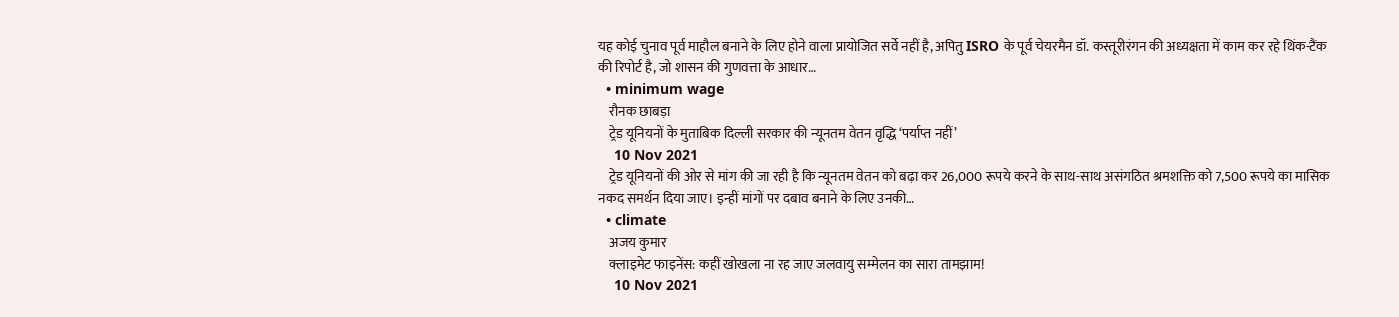यह कोई चुनाव पूर्व माहौल बनाने के लिए होने वाला प्रायोजित सर्वे नहीं है, अपितु ISRO के पूर्व चेयरमैन डॉ. कस्तूरीरंगन की अध्यक्षता में काम कर रहे थिंक-टैंक की रिपोर्ट है, जो शासन की गुणवत्ता के आधार…
  • minimum wage
    रौनक छाबड़ा
    ट्रेड यूनियनों के मुताबिक दिल्ली सरकार की न्यूनतम वेतन वृद्धि ‘पर्याप्त नहीं’
    10 Nov 2021
    ट्रेड यूनियनों की ओर से मांग की जा रही है कि न्यूनतम वेतन को बढ़ा कर 26,000 रूपये करने के साथ-साथ असंगठित श्रमशक्ति को 7,500 रूपये का मासिक नकद समर्थन दिया जाए। इन्हीं मांगों पर दबाव बनाने के लिए उनकी…
  • climate
    अजय कुमार
    क्लाइमेट फाइनेंस: कहीं खोखला ना रह जाए जलवायु सम्मेलन का सारा तामझाम!
    10 Nov 2021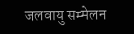जलवायु सम्मेलन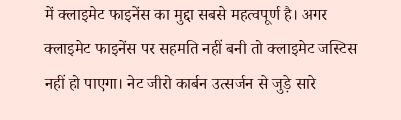में क्लाइमेट फाइनेंस का मुद्दा सबसे महत्वपूर्ण है। अगर क्लाइमेट फाइनेंस पर सहमति नहीं बनी तो क्लाइमेट जस्टिस नहीं हो पाएगा। नेट जीरो कार्बन उत्सर्जन से जुड़े सारे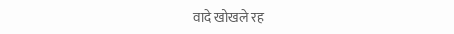वादे खोखले रह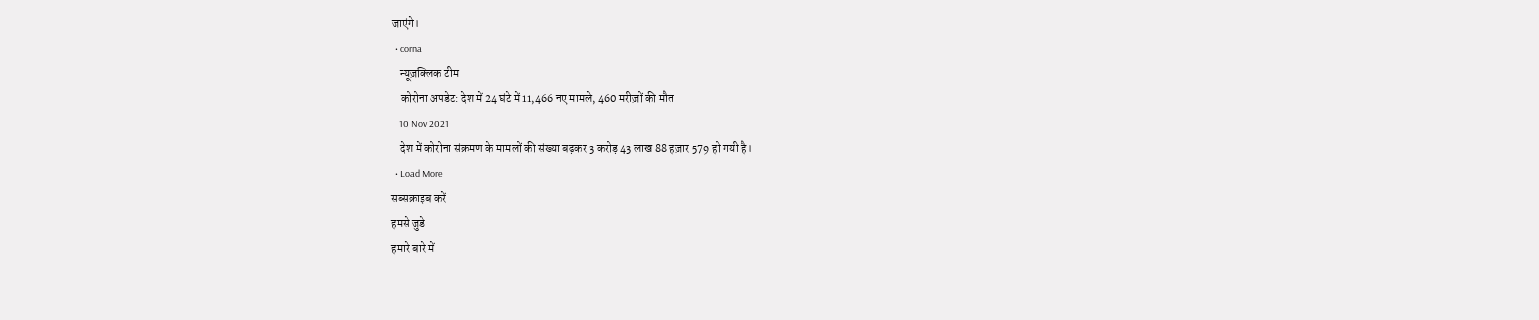जाएंगे।
  • corna
    न्यूज़क्लिक टीम
    कोरोना अपडेट: देश में 24 घंटे में 11,466 नए मामले, 460 मरीज़ों की मौत
    10 Nov 2021
    देश में कोरोना संक्रमण के मामलों की संख्या बढ़कर 3 करोड़ 43 लाख 88 हज़ार 579 हो गयी है।
  • Load More
सब्सक्राइब करें
हमसे जुडे
हमारे बारे में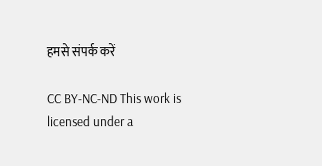हमसे संपर्क करें

CC BY-NC-ND This work is licensed under a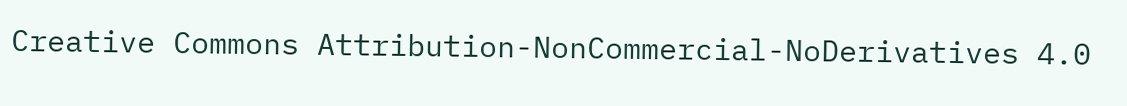Creative Commons Attribution-NonCommercial-NoDerivatives 4.0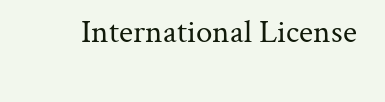International License